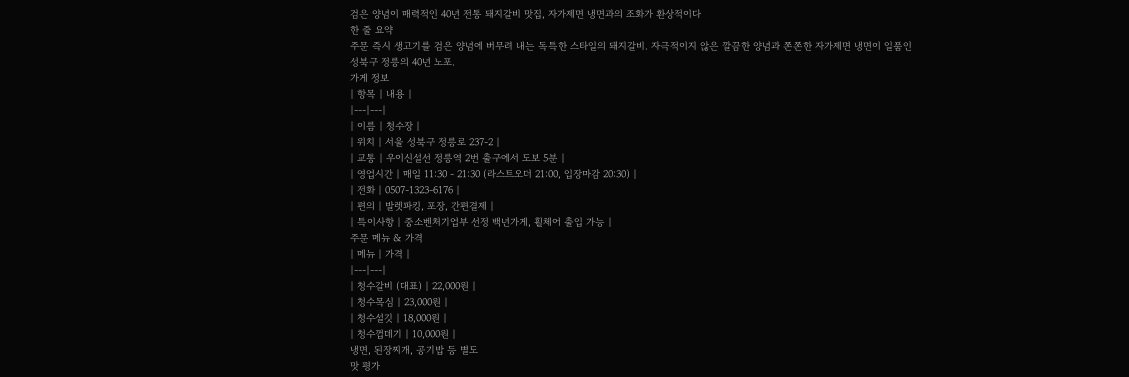검은 양념이 매력적인 40년 전통 돼지갈비 맛집, 자가제면 냉면과의 조화가 환상적이다
한 줄 요약
주문 즉시 생고기를 검은 양념에 버무려 내는 독특한 스타일의 돼지갈비. 자극적이지 않은 깔끔한 양념과 쫀쫀한 자가제면 냉면이 일품인 성북구 정릉의 40년 노포.
가게 정보
| 항목 | 내용 |
|---|---|
| 이름 | 청수장 |
| 위치 | 서울 성북구 정릉로 237-2 |
| 교통 | 우이신설선 정릉역 2번 출구에서 도보 5분 |
| 영업시간 | 매일 11:30 - 21:30 (라스트오더 21:00, 입장마감 20:30) |
| 전화 | 0507-1323-6176 |
| 편의 | 발렛파킹, 포장, 간편결제 |
| 특이사항 | 중소벤처기업부 선정 백년가게, 휠체어 출입 가능 |
주문 메뉴 & 가격
| 메뉴 | 가격 |
|---|---|
| 청수갈비 (대표) | 22,000원 |
| 청수목심 | 23,000원 |
| 청수설깃 | 18,000원 |
| 청수껍데기 | 10,000원 |
냉면, 된장찌개, 공기밥 등 별도
맛 평가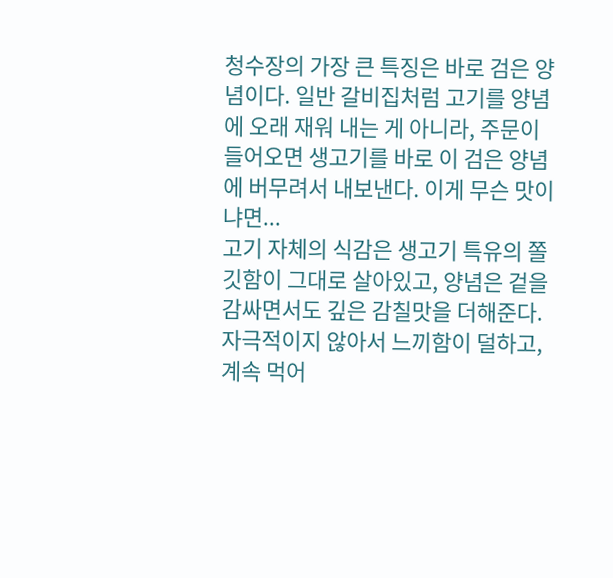청수장의 가장 큰 특징은 바로 검은 양념이다. 일반 갈비집처럼 고기를 양념에 오래 재워 내는 게 아니라, 주문이 들어오면 생고기를 바로 이 검은 양념에 버무려서 내보낸다. 이게 무슨 맛이냐면...
고기 자체의 식감은 생고기 특유의 쫄깃함이 그대로 살아있고, 양념은 겉을 감싸면서도 깊은 감칠맛을 더해준다. 자극적이지 않아서 느끼함이 덜하고, 계속 먹어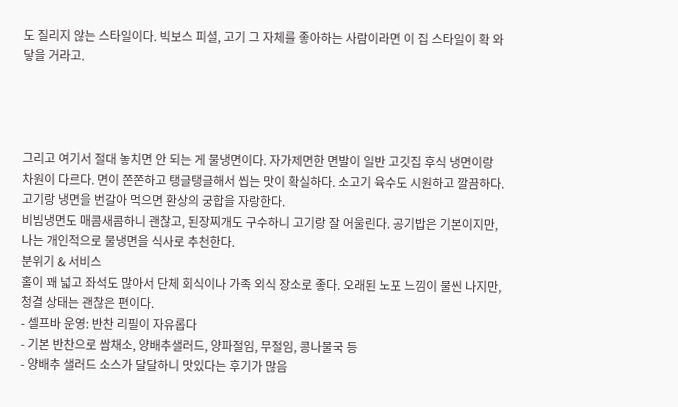도 질리지 않는 스타일이다. 빅보스 피셜, 고기 그 자체를 좋아하는 사람이라면 이 집 스타일이 확 와닿을 거라고.




그리고 여기서 절대 놓치면 안 되는 게 물냉면이다. 자가제면한 면발이 일반 고깃집 후식 냉면이랑 차원이 다르다. 면이 쫀쫀하고 탱글탱글해서 씹는 맛이 확실하다. 소고기 육수도 시원하고 깔끔하다. 고기랑 냉면을 번갈아 먹으면 환상의 궁합을 자랑한다.
비빔냉면도 매콤새콤하니 괜찮고, 된장찌개도 구수하니 고기랑 잘 어울린다. 공기밥은 기본이지만, 나는 개인적으로 물냉면을 식사로 추천한다.
분위기 & 서비스
홀이 꽤 넓고 좌석도 많아서 단체 회식이나 가족 외식 장소로 좋다. 오래된 노포 느낌이 물씬 나지만, 청결 상태는 괜찮은 편이다.
- 셀프바 운영: 반찬 리필이 자유롭다
- 기본 반찬으로 쌈채소, 양배추샐러드, 양파절임, 무절임, 콩나물국 등
- 양배추 샐러드 소스가 달달하니 맛있다는 후기가 많음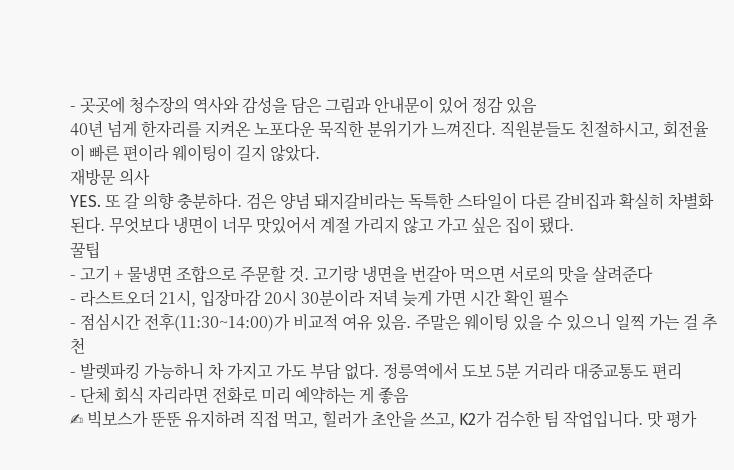- 곳곳에 청수장의 역사와 감성을 담은 그림과 안내문이 있어 정감 있음
40년 넘게 한자리를 지켜온 노포다운 묵직한 분위기가 느껴진다. 직원분들도 친절하시고, 회전율이 빠른 편이라 웨이팅이 길지 않았다.
재방문 의사
YES. 또 갈 의향 충분하다. 검은 양념 돼지갈비라는 독특한 스타일이 다른 갈비집과 확실히 차별화된다. 무엇보다 냉면이 너무 맛있어서 계절 가리지 않고 가고 싶은 집이 됐다.
꿀팁
- 고기 + 물냉면 조합으로 주문할 것. 고기랑 냉면을 번갈아 먹으면 서로의 맛을 살려준다
- 라스트오더 21시, 입장마감 20시 30분이라 저녁 늦게 가면 시간 확인 필수
- 점심시간 전후(11:30~14:00)가 비교적 여유 있음. 주말은 웨이팅 있을 수 있으니 일찍 가는 걸 추천
- 발렛파킹 가능하니 차 가지고 가도 부담 없다. 정릉역에서 도보 5분 거리라 대중교통도 편리
- 단체 회식 자리라면 전화로 미리 예약하는 게 좋음
✍ 빅보스가 뚠뚠 유지하려 직접 먹고, 힐러가 초안을 쓰고, K2가 검수한 팀 작업입니다. 맛 평가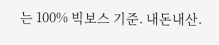는 100% 빅보스 기준. 내돈내산.